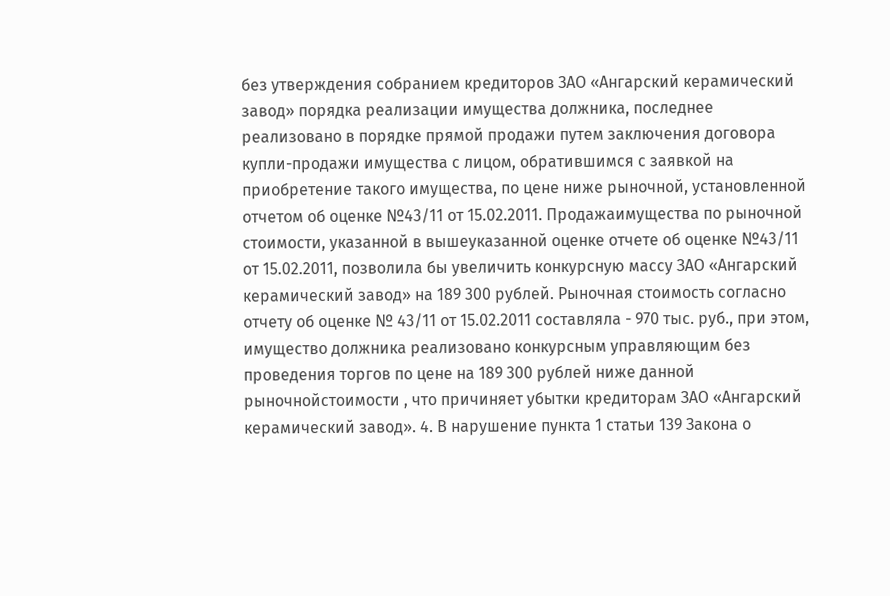без утверждения собранием кредиторов ЗАО «Ангарский керамический завод» порядка реализации имущества должника, последнее реализовано в порядке прямой продажи путем заключения договора купли-продажи имущества с лицом, обратившимся с заявкой на приобретение такого имущества, по цене ниже рыночной, установленной отчетом об оценке №43/11 от 15.02.2011. Продажаимущества по рыночной стоимости, указанной в вышеуказанной оценке отчете об оценке №43/11 от 15.02.2011, позволила бы увеличить конкурсную массу ЗАО «Ангарский керамический завод» на 189 300 рублей. Рыночная стоимость согласно отчету об оценке № 43/11 от 15.02.2011 составляла - 970 тыс. руб., при этом, имущество должника реализовано конкурсным управляющим без проведения торгов по цене на 189 300 рублей ниже данной рыночнойстоимости , что причиняет убытки кредиторам ЗАО «Ангарский керамический завод». 4. В нарушение пункта 1 статьи 139 Закона о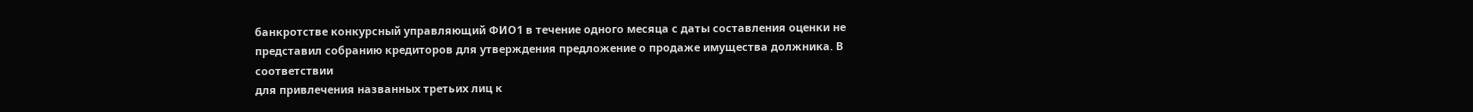банкротстве конкурсный управляющий ФИО1 в течение одного месяца с даты составления оценки не представил собранию кредиторов для утверждения предложение о продаже имущества должника. В соответствии
для привлечения названных третьих лиц к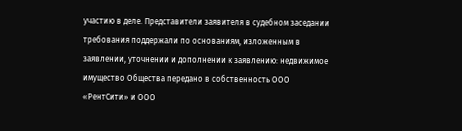участию в деле. Представители заявителя в судебном заседании требования поддержали по основаниям, изложенным в заявлении, уточнении и дополнении к заявлению: недвижимое имущество Общества передано в собственность ООО «РентСити» и ООО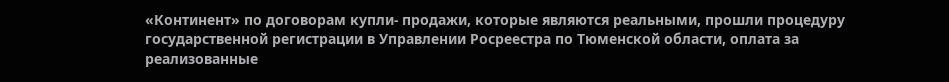«Континент» по договорам купли- продажи, которые являются реальными, прошли процедуру государственной регистрации в Управлении Росреестра по Тюменской области, оплата за реализованные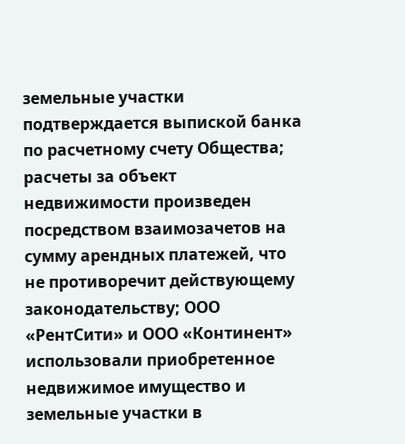земельные участки подтверждается выпиской банка по расчетному счету Общества; расчеты за объект недвижимости произведен посредством взаимозачетов на сумму арендных платежей, что не противоречит действующему законодательству; ООО «РентСити» и ООО «Континент» использовали приобретенное недвижимое имущество и земельные участки в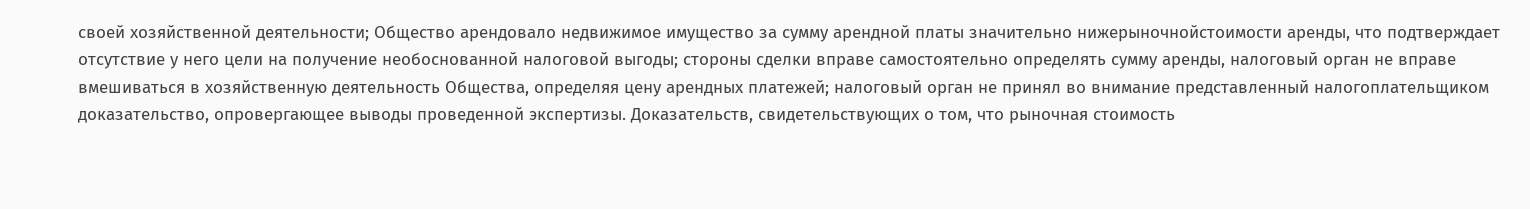своей хозяйственной деятельности; Общество арендовало недвижимое имущество за сумму арендной платы значительно нижерыночнойстоимости аренды, что подтверждает отсутствие у него цели на получение необоснованной налоговой выгоды; стороны сделки вправе самостоятельно определять сумму аренды, налоговый орган не вправе вмешиваться в хозяйственную деятельность Общества, определяя цену арендных платежей; налоговый орган не принял во внимание представленный налогоплательщиком
доказательство, опровергающее выводы проведенной экспертизы. Доказательств, свидетельствующих о том, что рыночная стоимость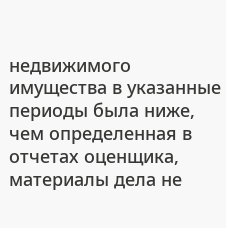недвижимого имущества в указанные периоды была ниже, чем определенная в отчетах оценщика, материалы дела не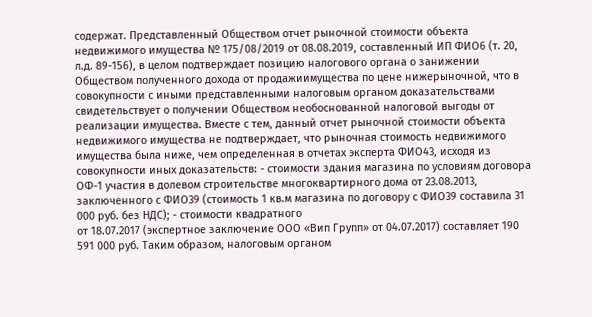содержат. Представленный Обществом отчет рыночной стоимости объекта недвижимого имущества № 175/08/2019 от 08.08.2019, составленный ИП ФИО6 (т. 20, л.д. 89-156), в целом подтверждает позицию налогового органа о занижении Обществом полученного дохода от продажиимущества по цене нижерыночной, что в совокупности с иными представленными налоговым органом доказательствами свидетельствует о получении Обществом необоснованной налоговой выгоды от реализации имущества. Вместе с тем, данный отчет рыночной стоимости объекта недвижимого имущества не подтверждает, что рыночная стоимость недвижимого имущества была ниже, чем определенная в отчетах эксперта ФИО43, исходя из совокупности иных доказательств: - стоимости здания магазина по условиям договора ОФ-1 участия в долевом строительстве многоквартирного дома от 23.08.2013, заключенного с ФИО39 (стоимость 1 кв.м магазина по договору с ФИО39 составила 31 000 руб. без НДС); - стоимости квадратного
от 18.07.2017 (экспертное заключение ООО «Вип Групп» от 04.07.2017) составляет 190 591 000 руб. Таким образом, налоговым органом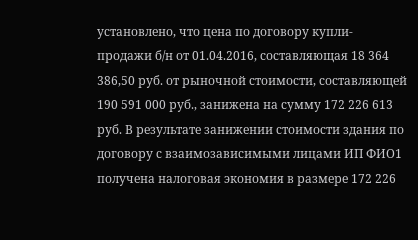установлено, что цена по договору купли- продажи б/н от 01.04.2016, составляющая 18 364 386,50 руб. от рыночной стоимости, составляющей 190 591 000 руб., занижена на сумму 172 226 613 руб. В результате занижении стоимости здания по договору с взаимозависимыми лицами ИП ФИО1 получена налоговая экономия в размере 172 226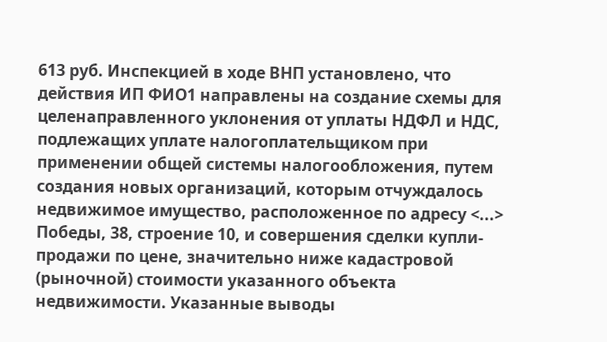613 руб. Инспекцией в ходе ВНП установлено, что действия ИП ФИО1 направлены на создание схемы для целенаправленного уклонения от уплаты НДФЛ и НДС, подлежащих уплате налогоплательщиком при применении общей системы налогообложения, путем создания новых организаций, которым отчуждалось недвижимое имущество, расположенное по адресу <...> Победы, 38, строение 10, и совершения сделки купли-продажи по цене, значительно ниже кадастровой (рыночной) стоимости указанного объекта недвижимости. Указанные выводы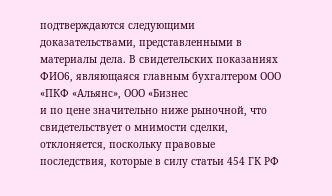подтверждаются следующими доказательствами, представленными в материалы дела. В свидетельских показаниях ФИО6, являющаяся главным бухгалтером ООО «ПКФ «Альянс», ООО «Бизнес
и по цене значительно ниже рыночной, что свидетельствует о мнимости сделки, отклоняется, поскольку правовые последствия, которые в силу статьи 454 ГК РФ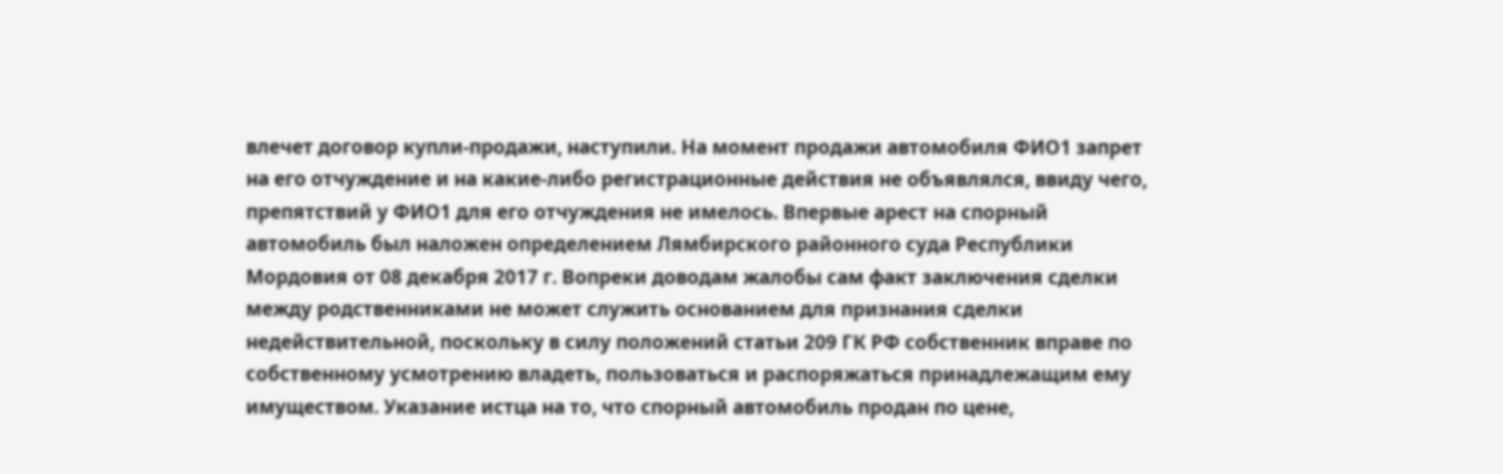влечет договор купли-продажи, наступили. На момент продажи автомобиля ФИО1 запрет на его отчуждение и на какие-либо регистрационные действия не объявлялся, ввиду чего, препятствий у ФИО1 для его отчуждения не имелось. Впервые арест на спорный автомобиль был наложен определением Лямбирского районного суда Республики Мордовия от 08 декабря 2017 г. Вопреки доводам жалобы сам факт заключения сделки между родственниками не может служить основанием для признания сделки недействительной, поскольку в силу положений статьи 209 ГК РФ собственник вправе по собственному усмотрению владеть, пользоваться и распоряжаться принадлежащим ему имуществом. Указание истца на то, что спорный автомобиль продан по цене,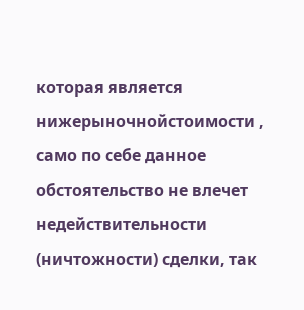которая является нижерыночнойстоимости , само по себе данное обстоятельство не влечет недействительности (ничтожности) сделки, так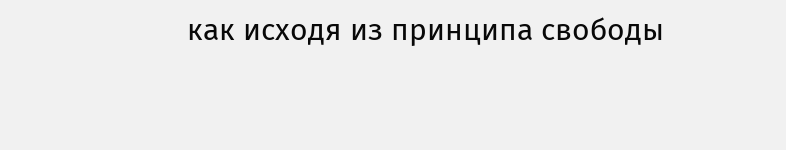как исходя из принципа свободы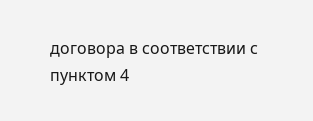договора в соответствии с пунктом 4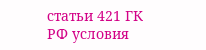статьи 421 ГК РФ условия